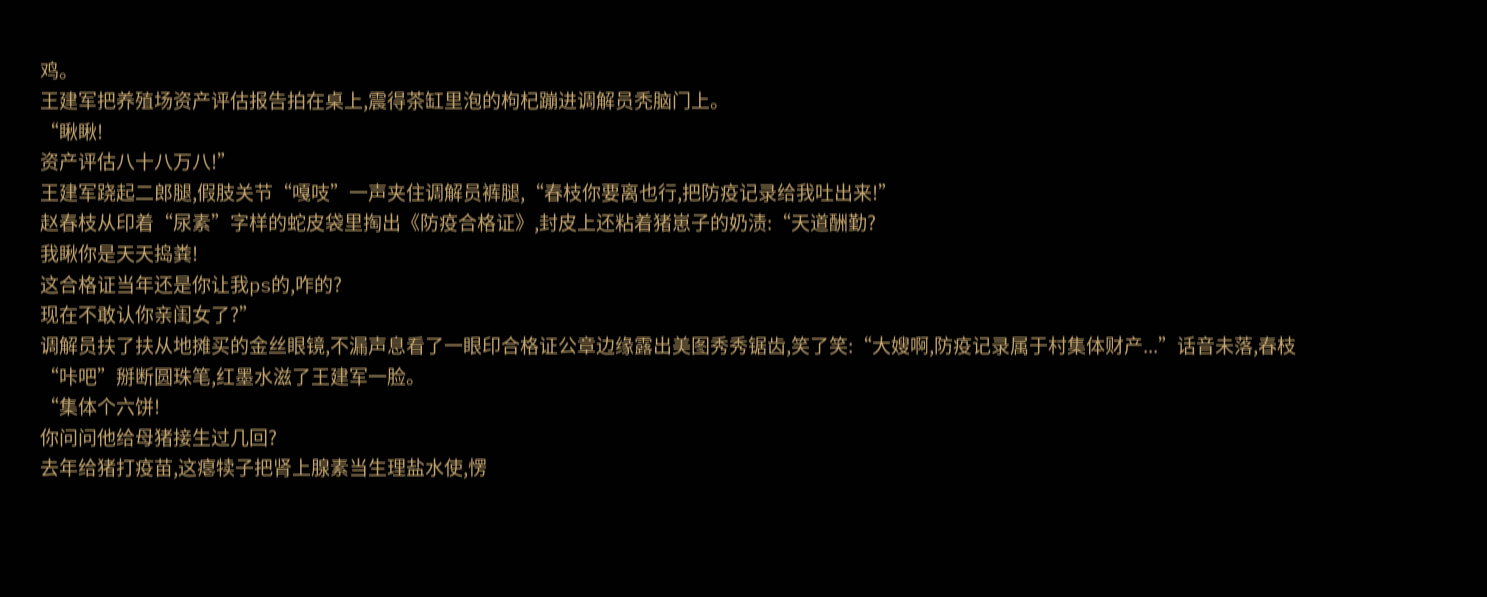鸡。
王建军把养殖场资产评估报告拍在桌上,震得茶缸里泡的枸杞蹦进调解员秃脑门上。
“瞅瞅!
资产评估八十八万八!”
王建军跷起二郎腿,假肢关节“嘎吱”一声夹住调解员裤腿,“春枝你要离也行,把防疫记录给我吐出来!”
赵春枝从印着“尿素”字样的蛇皮袋里掏出《防疫合格证》,封皮上还粘着猪崽子的奶渍:“天道酬勤?
我瞅你是天天捣粪!
这合格证当年还是你让我ps的,咋的?
现在不敢认你亲闺女了?”
调解员扶了扶从地摊买的金丝眼镜,不漏声息看了一眼印合格证公章边缘露出美图秀秀锯齿,笑了笑:“大嫂啊,防疫记录属于村集体财产...”话音未落,春枝“咔吧”掰断圆珠笔,红墨水滋了王建军一脸。
“集体个六饼!
你问问他给母猪接生过几回?
去年给猪打疫苗,这瘪犊子把肾上腺素当生理盐水使,愣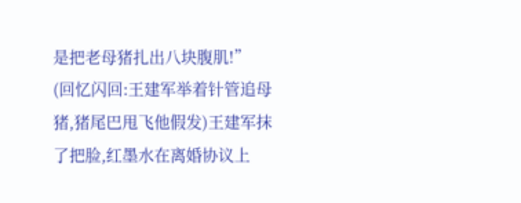是把老母猪扎出八块腹肌!”
(回忆闪回:王建军举着针管追母猪,猪尾巴甩飞他假发)王建军抹了把脸,红墨水在离婚协议上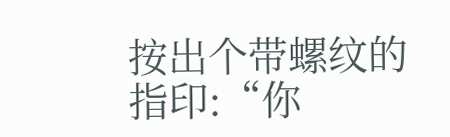按出个带螺纹的指印:“你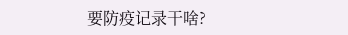要防疫记录干啥?